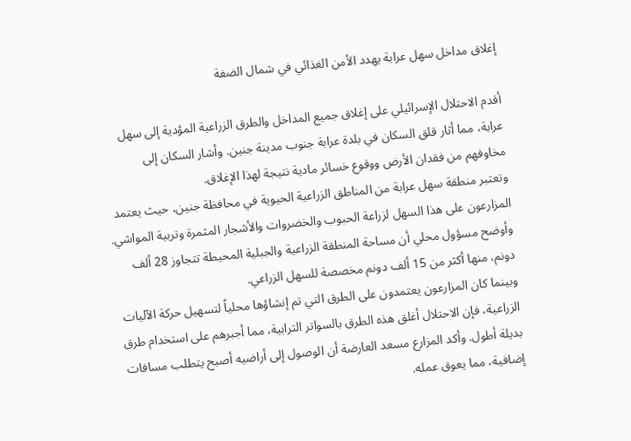إغلاق مداخل سهل عرابة يهدد الأمن الغذائي في شمال الضفة

أقدم الاحتلال الإسرائيلي على إغلاق جميع المداخل والطرق الزراعية المؤدية إلى سهل عرابة، مما أثار قلق السكان في بلدة عرابة جنوب مدينة جنين. وأشار السكان إلى مخاوفهم من فقدان الأرض ووقوع خسائر مادية نتيجة لهذا الإغلاق.
وتعتبر منطقة سهل عرابة من المناطق الزراعية الحيوية في محافظة جنين، حيث يعتمد المزارعون على هذا السهل لزراعة الحبوب والخضروات والأشجار المثمرة وتربية المواشي. وأوضح مسؤول محلي أن مساحة المنطقة الزراعية والجبلية المحيطة تتجاوز 28 ألف دونم، منها أكثر من 15 ألف دونم مخصصة للسهل الزراعي.
وبينما كان المزارعون يعتمدون على الطرق التي تم إنشاؤها محلياً لتسهيل حركة الآليات الزراعية، فإن الاحتلال أغلق هذه الطرق بالسواتر الترابية، مما أجبرهم على استخدام طرق بديلة أطول. وأكد المزارع مسعد العارضة أن الوصول إلى أراضيه أصبح يتطلب مسافات إضافية، مما يعوق عمله.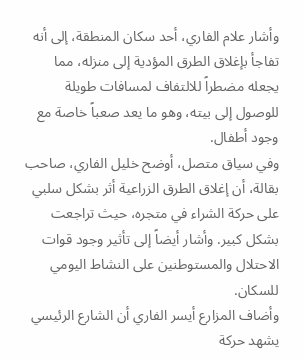وأشار علام الفاري، أحد سكان المنطقة، إلى أنه تفاجأ بإغلاق الطرق المؤدية إلى منزله، مما يجعله مضطراً للالتفاف لمسافات طويلة للوصول إلى بيته، وهو ما يعد صعباً خاصة مع وجود أطفال.
وفي سياق متصل، أوضح خليل الفاري، صاحب بقالة، أن إغلاق الطرق الزراعية أثر بشكل سلبي على حركة الشراء في متجره، حيث تراجعت بشكل كبير. وأشار أيضاً إلى تأثير وجود قوات الاحتلال والمستوطنين على النشاط اليومي للسكان.
وأضاف المزارع أيسر الفاري أن الشارع الرئيسي يشهد حركة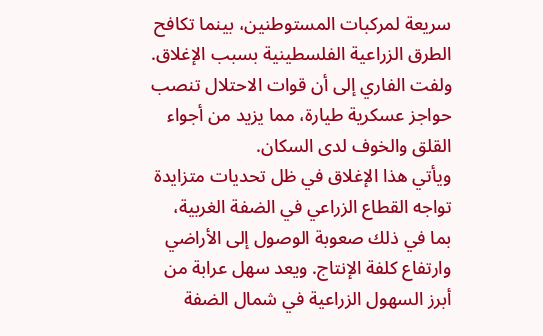سريعة لمركبات المستوطنين، بينما تكافح الطرق الزراعية الفلسطينية بسبب الإغلاق. ولفت الفاري إلى أن قوات الاحتلال تنصب حواجز عسكرية طيارة، مما يزيد من أجواء القلق والخوف لدى السكان.
ويأتي هذا الإغلاق في ظل تحديات متزايدة تواجه القطاع الزراعي في الضفة الغربية، بما في ذلك صعوبة الوصول إلى الأراضي وارتفاع كلفة الإنتاج. ويعد سهل عرابة من أبرز السهول الزراعية في شمال الضفة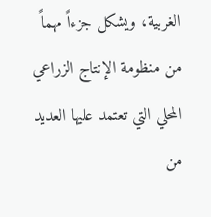الغربية، ويشكل جزءاً مهماً من منظومة الإنتاج الزراعي المحلي التي تعتمد عليها العديد من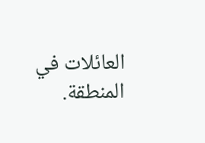العائلات في المنطقة.